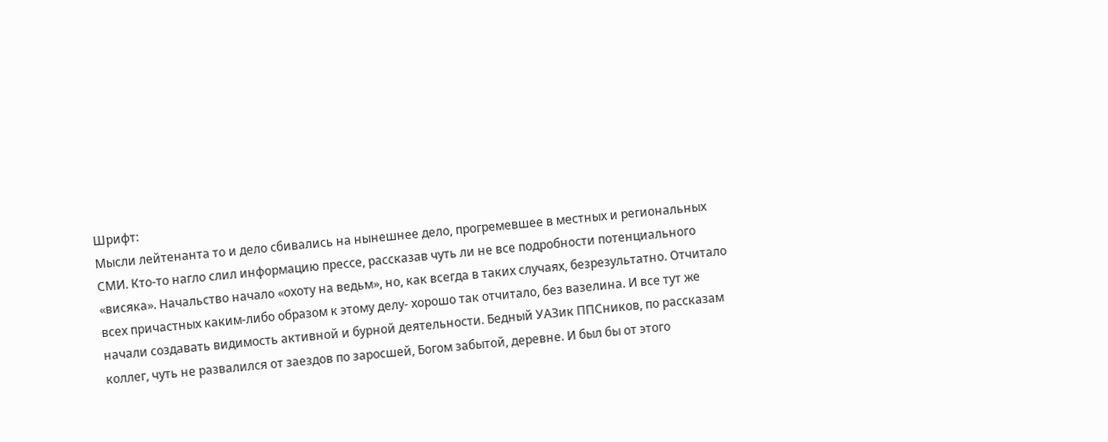Шрифт:
Мысли лейтенанта то и дело сбивались на нынешнее дело, прогремевшее в местных и региональных СМИ. Кто-то нагло слил информацию прессе, рассказав чуть ли не все подробности потенциального «висяка». Начальство начало «охоту на ведьм», но, как всегда в таких случаях, безрезультатно. Отчитало всех причастных каким-либо образом к этому делу- хорошо так отчитало, без вазелина. И все тут же начали создавать видимость активной и бурной деятельности. Бедный УАЗик ППСников, по рассказам коллег, чуть не развалился от заездов по заросшей, Богом забытой, деревне. И был бы от этого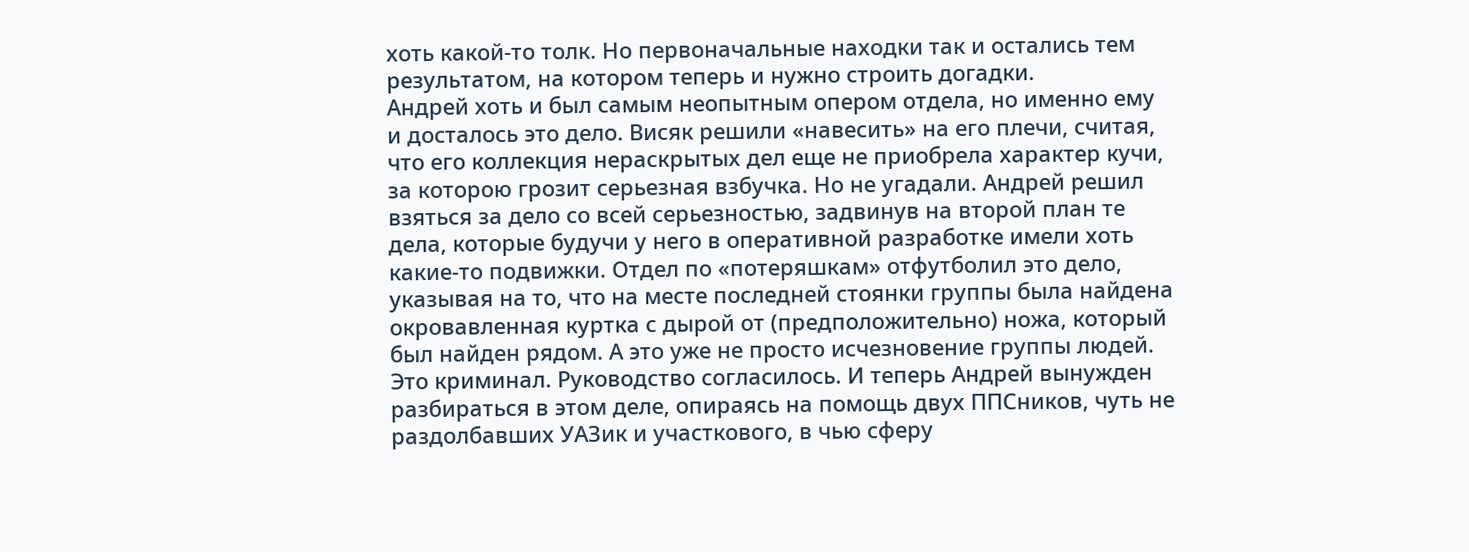хоть какой-то толк. Но первоначальные находки так и остались тем результатом, на котором теперь и нужно строить догадки.
Андрей хоть и был самым неопытным опером отдела, но именно ему и досталось это дело. Висяк решили «навесить» на его плечи, считая, что его коллекция нераскрытых дел еще не приобрела характер кучи, за которою грозит серьезная взбучка. Но не угадали. Андрей решил взяться за дело со всей серьезностью, задвинув на второй план те дела, которые будучи у него в оперативной разработке имели хоть какие-то подвижки. Отдел по «потеряшкам» отфутболил это дело, указывая на то, что на месте последней стоянки группы была найдена окровавленная куртка с дырой от (предположительно) ножа, который был найден рядом. А это уже не просто исчезновение группы людей. Это криминал. Руководство согласилось. И теперь Андрей вынужден разбираться в этом деле, опираясь на помощь двух ППСников, чуть не раздолбавших УАЗик и участкового, в чью сферу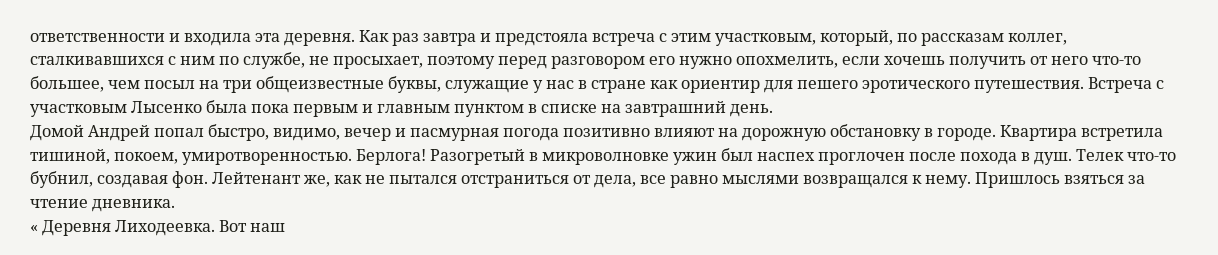ответственности и входила эта деревня. Как раз завтра и предстояла встреча с этим участковым, который, по рассказам коллег, сталкивавшихся с ним по службе, не просыхает, поэтому перед разговором его нужно опохмелить, если хочешь получить от него что-то большее, чем посыл на три общеизвестные буквы, служащие у нас в стране как ориентир для пешего эротического путешествия. Встреча с участковым Лысенко была пока первым и главным пунктом в списке на завтрашний день.
Домой Андрей попал быстро, видимо, вечер и пасмурная погода позитивно влияют на дорожную обстановку в городе. Квартира встретила тишиной, покоем, умиротворенностью. Берлога! Разогретый в микроволновке ужин был наспех проглочен после похода в душ. Телек что-то бубнил, создавая фон. Лейтенант же, как не пытался отстраниться от дела, все равно мыслями возвращался к нему. Пришлось взяться за чтение дневника.
« Деревня Лиходеевка. Вот наш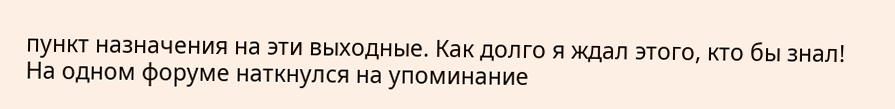пункт назначения на эти выходные. Как долго я ждал этого, кто бы знал! На одном форуме наткнулся на упоминание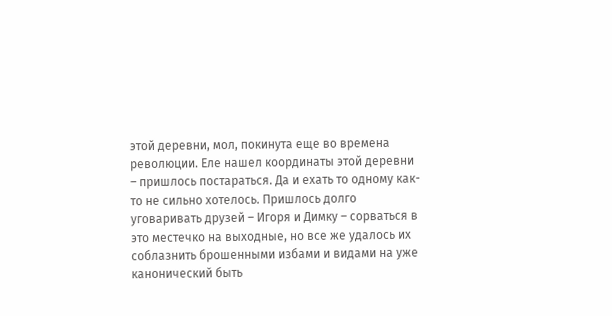этой деревни, мол, покинута еще во времена революции. Еле нашел координаты этой деревни – пришлось постараться. Да и ехать то одному как-то не сильно хотелось. Пришлось долго уговаривать друзей – Игоря и Димку – сорваться в это местечко на выходные, но все же удалось их соблазнить брошенными избами и видами на уже канонический быть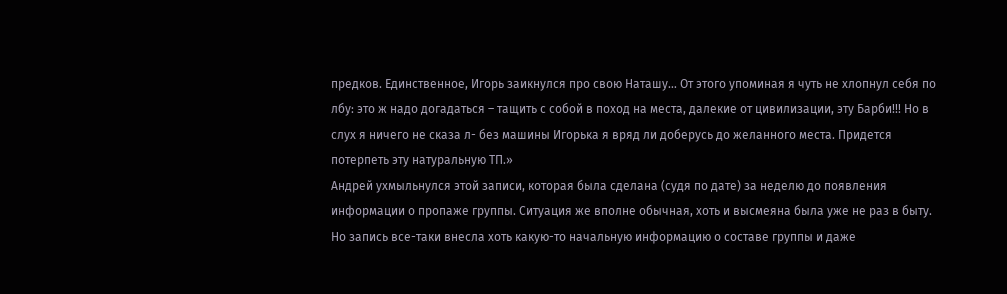предков. Единственное, Игорь заикнулся про свою Наташу… От этого упоминая я чуть не хлопнул себя по лбу: это ж надо догадаться – тащить с собой в поход на места, далекие от цивилизации, эту Барби!!! Но в слух я ничего не сказа л- без машины Игорька я вряд ли доберусь до желанного места. Придется потерпеть эту натуральную ТП.»
Андрей ухмыльнулся этой записи, которая была сделана (судя по дате) за неделю до появления информации о пропаже группы. Ситуация же вполне обычная, хоть и высмеяна была уже не раз в быту. Но запись все-таки внесла хоть какую-то начальную информацию о составе группы и даже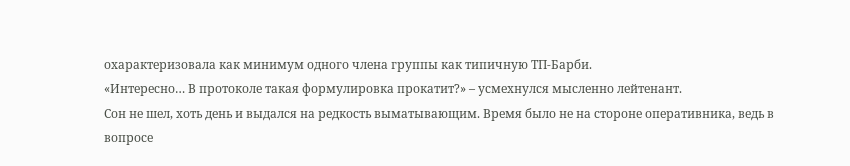охарактеризовала как минимум одного члена группы как типичную ТП-Барби.
«Интересно… В протоколе такая формулировка прокатит?» – усмехнулся мысленно лейтенант.
Сон не шел, хоть день и выдался на редкость выматывающим. Время было не на стороне оперативника, ведь в вопросе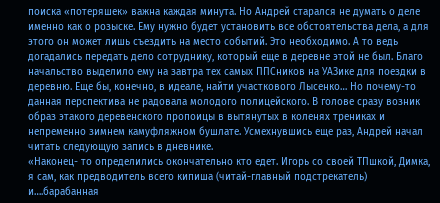поиска «потеряшек» важна каждая минута. Но Андрей старался не думать о деле именно как о розыске. Ему нужно будет установить все обстоятельства дела, а для этого он может лишь съездить на место событий. Это необходимо. А то ведь догадались передать дело сотруднику, который еще в деревне этой не был. Благо начальство выделило ему на завтра тех самых ППСников на УАЗике для поездки в деревню. Еще бы, конечно, в идеале, найти участкового Лысенко… Но почему-то данная перспектива не радовала молодого полицейского. В голове сразу возник образ этакого деревенского пропоицы в вытянутых в коленях трениках и непременно зимнем камуфляжном бушлате. Усмехнувшись еще раз, Андрей начал читать следующую запись в дневнике.
«Наконец- то определились окончательно кто едет. Игорь со своей ТПшкой, Димка, я сам, как предводитель всего кипиша (читай-главный подстрекатель) и….барабанная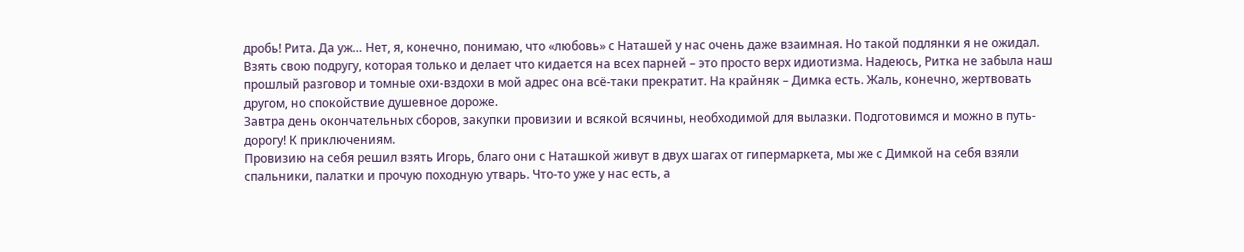дробь! Рита. Да уж… Нет, я, конечно, понимаю, что «любовь» с Наташей у нас очень даже взаимная. Но такой подлянки я не ожидал. Взять свою подругу, которая только и делает что кидается на всех парней – это просто верх идиотизма. Надеюсь, Ритка не забыла наш прошлый разговор и томные охи-вздохи в мой адрес она всё-таки прекратит. На крайняк – Димка есть. Жаль, конечно, жертвовать другом, но спокойствие душевное дороже.
Завтра день окончательных сборов, закупки провизии и всякой всячины, необходимой для вылазки. Подготовимся и можно в путь- дорогу! К приключениям.
Провизию на себя решил взять Игорь, благо они с Наташкой живут в двух шагах от гипермаркета, мы же с Димкой на себя взяли спальники, палатки и прочую походную утварь. Что-то уже у нас есть, а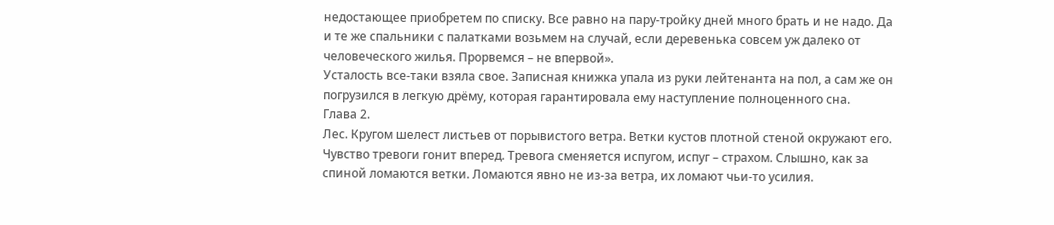недостающее приобретем по списку. Все равно на пару-тройку дней много брать и не надо. Да и те же спальники с палатками возьмем на случай, если деревенька совсем уж далеко от человеческого жилья. Прорвемся – не впервой».
Усталость все-таки взяла свое. Записная книжка упала из руки лейтенанта на пол, а сам же он погрузился в легкую дрёму, которая гарантировала ему наступление полноценного сна.
Глава 2.
Лес. Кругом шелест листьев от порывистого ветра. Ветки кустов плотной стеной окружают его. Чувство тревоги гонит вперед. Тревога сменяется испугом, испуг – страхом. Слышно, как за спиной ломаются ветки. Ломаются явно не из-за ветра, их ломают чьи-то усилия.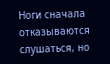Ноги сначала отказываются слушаться, но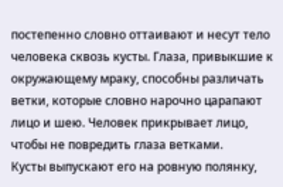постепенно словно оттаивают и несут тело человека сквозь кусты. Глаза, привыкшие к окружающему мраку, способны различать ветки, которые словно нарочно царапают лицо и шею. Человек прикрывает лицо, чтобы не повредить глаза ветками.
Кусты выпускают его на ровную полянку,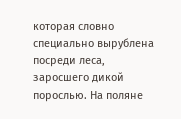которая словно специально вырублена посреди леса, заросшего дикой порослью. На поляне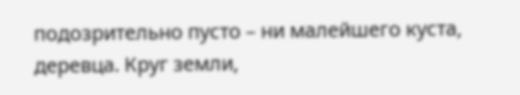подозрительно пусто – ни малейшего куста, деревца. Круг земли,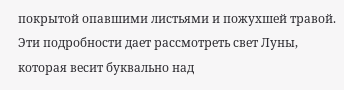покрытой опавшими листьями и пожухшей травой. Эти подробности дает рассмотреть свет Луны, которая весит буквально над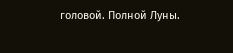головой. Полной Луны.